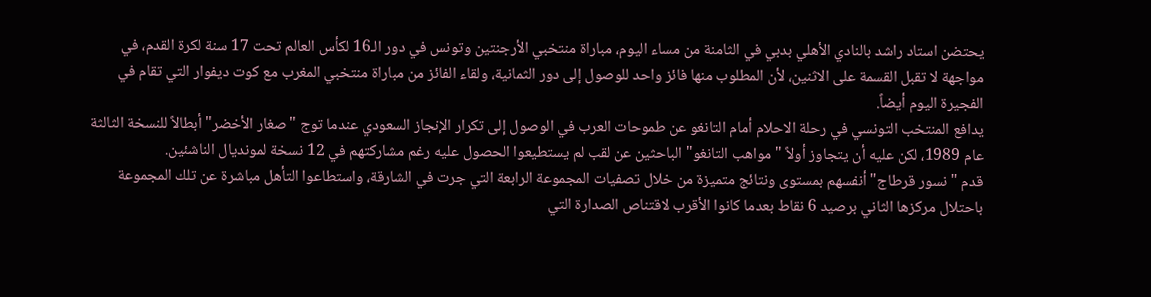يحتضن استاد راشد بالنادي الأهلي بدبي في الثامنة من مساء اليوم، مباراة منتخبي الأرجنتين وتونس في دور الـ16 لكأس العالم تحت 17 سنة لكرة القدم، في مواجهة لا تقبل القسمة على الاثنين، لأن المطلوب منها فائز واحد للوصول إلى دور الثمانية، ولقاء الفائز من مباراة منتخبي المغرب مع كوت ديفوار التي تقام في الفجيرة اليوم أيضاً.
يدافع المنتخب التونسي في رحلة الاحلام أمام التانغو عن طموحات العرب في الوصول إلى تكرار الإنجاز السعودي عندما توج "صغار الأخضر" أبطالاً للنسخة الثالثة عام 1989، لكن عليه أن يتجاوز أولاً "مواهب التانغو" الباحثين عن لقب لم يستطيعوا الحصول عليه رغم مشاركتهم في 12 نسخة لمونديال الناشئين.
قدم "نسور قرطاج" أنفسهم بمستوى ونتائج متميزة من خلال تصفيات المجموعة الرابعة التي جرت في الشارقة، واستطاعوا التأهل مباشرة عن تلك المجموعة باحتلال مركزها الثاني برصيد 6 نقاط بعدما كانوا الأقرب لاقتناص الصدارة التي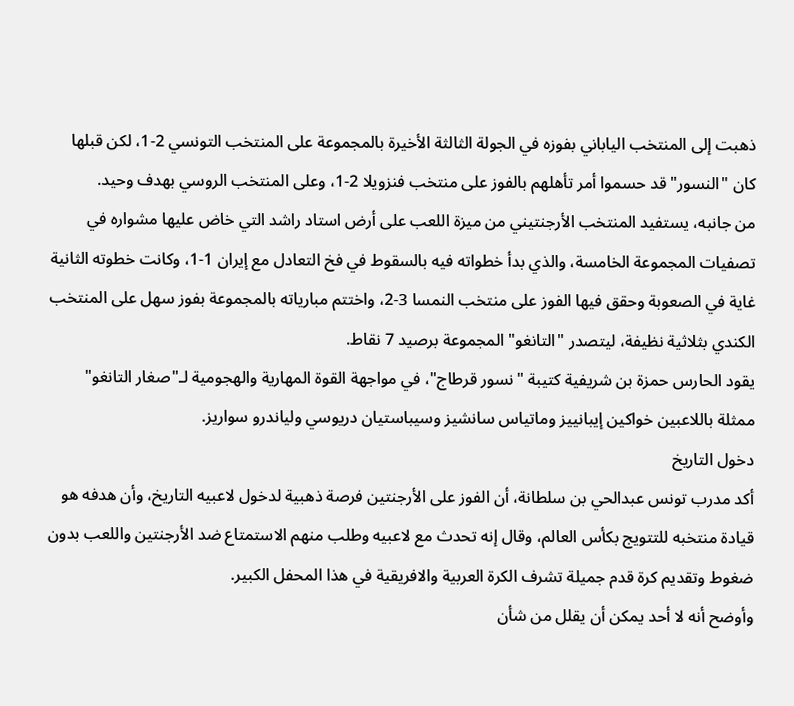ذهبت إلى المنتخب الياباني بفوزه في الجولة الثالثة الأخيرة بالمجموعة على المنتخب التونسي 2-1، لكن قبلها كان "النسور" قد حسموا أمر تأهلهم بالفوز على منتخب فنزويلا 2-1، وعلى المنتخب الروسي بهدف وحيد.
من جانبه، يستفيد المنتخب الأرجنتيني من ميزة اللعب على أرض استاد راشد التي خاض عليها مشواره في تصفيات المجموعة الخامسة، والذي بدأ خطواته فيه بالسقوط في فخ التعادل مع إيران 1-1، وكانت خطوته الثانية غاية في الصعوبة وحقق فيها الفوز على منتخب النمسا 3-2، واختتم مبارياته بالمجموعة بفوز سهل على المنتخب الكندي بثلاثية نظيفة، ليتصدر "التانغو" المجموعة برصيد 7 نقاط.
يقود الحارس حمزة بن شريفية كتيبة "نسور قرطاج"، في مواجهة القوة المهارية والهجومية لـ"صغار التانغو" ممثلة باللاعبين خواكين إيبانييز وماتياس سانشيز وسيباستيان دريوسي ولياندرو سواريز.
دخول التاريخ
أكد مدرب تونس عبدالحي بن سلطانة، أن الفوز على الأرجنتين فرصة ذهبية لدخول لاعبيه التاريخ، وأن هدفه هو قيادة منتخبه للتتويج بكأس العالم، وقال إنه تحدث مع لاعبيه وطلب منهم الاستمتاع ضد الأرجنتين واللعب بدون ضغوط وتقديم كرة قدم جميلة تشرف الكرة العربية والافريقية في هذا المحفل الكبير.
وأوضح أنه لا أحد يمكن أن يقلل من شأن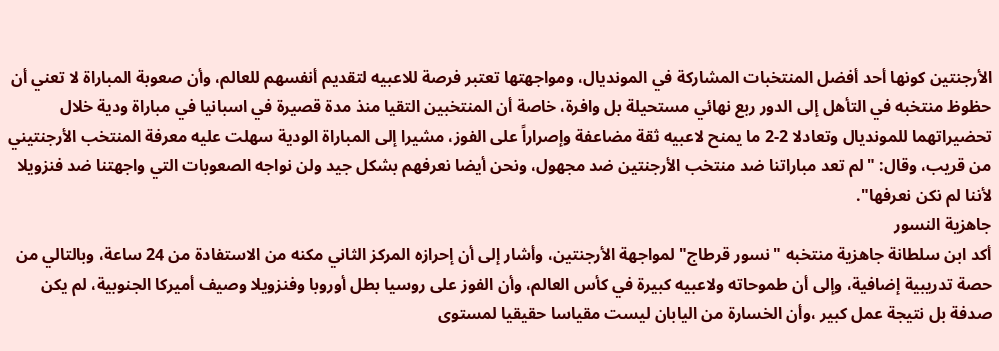الأرجنتين كونها أحد أفضل المنتخبات المشاركة في المونديال، ومواجهتها تعتبر فرصة للاعبيه لتقديم أنفسهم للعالم، وأن صعوبة المباراة لا تعني أن حظوظ منتخبه في التأهل إلى الدور ربع نهائي مستحيلة بل وافرة، خاصة أن المنتخبين التقيا منذ مدة قصيرة في اسبانيا في مباراة ودية خلال تحضيراتهما للمونديال وتعادلا 2-2 ما يمنح لاعبيه ثقة مضاعفة وإصراراً على الفوز، مشيرا إلى المباراة الودية سهلت عليه معرفة المنتخب الأرجنتيني من قريب، وقال: "لم تعد مباراتنا ضد منتخب الأرجنتين ضد مجهول، ونحن أيضا نعرفهم بشكل جيد ولن نواجه الصعوبات التي واجهتنا ضد فنزويلا لأننا لم نكن نعرفها".
جاهزية النسور
أكد ابن سلطانة جاهزية منتخبه "نسور قرطاج" لمواجهة الأرجنتين، وأشار إلى أن إحرازه المركز الثاني مكنه من الاستفادة من 24 ساعة، وبالتالي من حصة تدريبية إضافية، وإلى أن طموحاته ولاعبيه كبيرة في كأس العالم، وأن الفوز على روسيا بطل أوروبا وفنزويلا وصيف أميركا الجنوبية، لم يكن صدفة بل نتيجة عمل كبير ،وأن الخسارة من اليابان ليست مقياسا حقيقيا لمستوى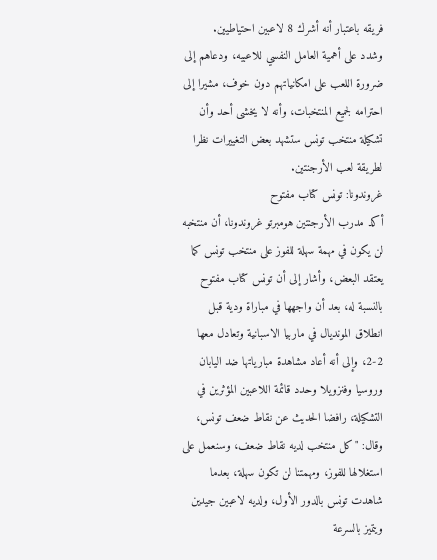فريقه باعتبار أنه أشرك 8 لاعبين احتياطيين.
وشدد على أهمية العامل النفسي للاعبيه، ودعاهم إلى ضرورة اللعب على امكانياتهم دون خوف، مشيرا إلى احترامه لجميع المنتخبات، وأنه لا يخشى أحد وأن تشكيلة منتخب تونس ستشهد بعض التغييرات نظرا لطريقة لعب الأرجنتين.
غروندونا: تونس كتاب مفتوح
أكد مدرب الأرجنتين هومبرتو غروندونا، أن منتخبه لن يكون في مهمة سهلة للفوز على منتخب تونس كما يعتقد البعض، وأشار إلى أن تونس كتاب مفتوح بالنسبة له، بعد أن واجهها في مباراة ودية قبل انطلاق المونديال في ماربيا الاسبانية وتعادل معها 2-2، وإلى أنه أعاد مشاهدة مبارياتها ضد اليابان وروسيا وفنزويلا وحدد قائمة اللاعبين المؤثرين في التشكيلة، رافضا الحديث عن نقاط ضعف تونس، وقال: "كل منتخب لديه نقاط ضعف، وسنعمل على استغلالها للفوز، ومهمتنا لن تكون سهلة، بعدما شاهدت تونس بالدور الأول، ولديه لاعبين جيدين ويتميز بالسرعة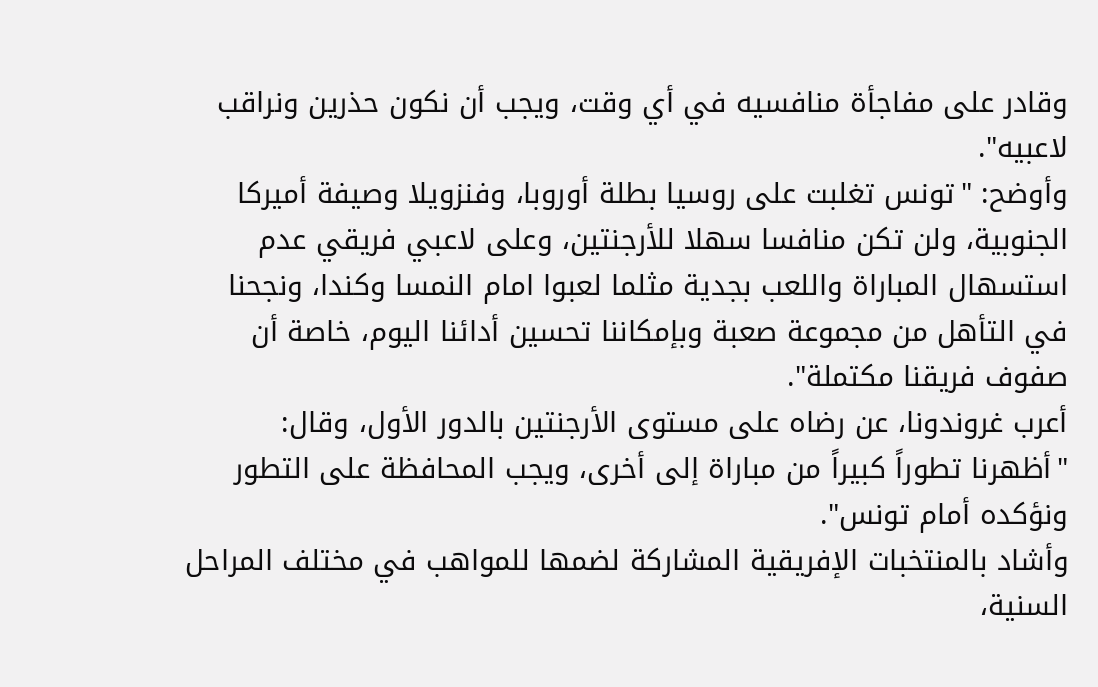وقادر على مفاجأة منافسيه في أي وقت، ويجب أن نكون حذرين ونراقب لاعبيه".
وأوضح: "تونس تغلبت على روسيا بطلة أوروبا، وفنزويلا وصيفة أميركا الجنوبية، ولن تكن منافسا سهلا للأرجنتين، وعلى لاعبي فريقي عدم استسهال المباراة واللعب بجدية مثلما لعبوا امام النمسا وكندا، ونجحنا في التأهل من مجموعة صعبة وبإمكاننا تحسين أدائنا اليوم، خاصة أن صفوف فريقنا مكتملة".
أعرب غروندونا، عن رضاه على مستوى الأرجنتين بالدور الأول، وقال: "أظهرنا تطوراً كبيراً من مباراة إلى أخرى، ويجب المحافظة على التطور ونؤكده أمام تونس".
وأشاد بالمنتخبات الإفريقية المشاركة لضمها للمواهب في مختلف المراحل السنية،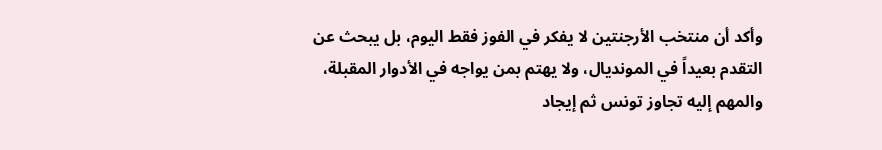وأكد أن منتخب الأرجنتين لا يفكر في الفوز فقط اليوم، بل يبحث عن التقدم بعيداً في المونديال، ولا يهتم بمن يواجه في الأدوار المقبلة، والمهم إليه تجاوز تونس ثم إيجاد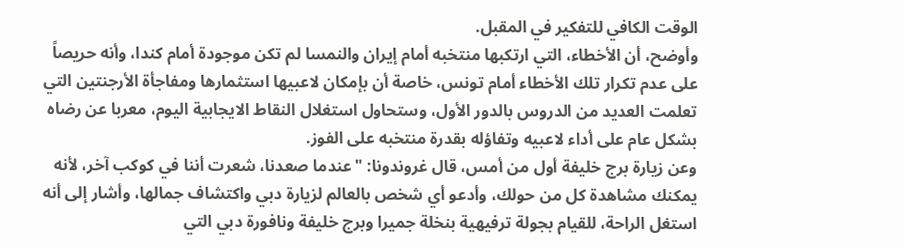الوقت الكافي للتفكير في المقبل.
وأوضح، أن الأخطاء، التي ارتكبها منتخبه أمام إيران والنمسا لم تكن موجودة أمام كندا، وأنه حريصاً على عدم تكرار تلك الأخطاء أمام تونس، خاصة أن بإمكان لاعبيها استثمارها ومفاجأة الأرجنتين التي تعلمت العديد من الدروس بالدور الأول، وستحاول استغلال النقاط الايجابية اليوم، معربا عن رضاه بشكل عام على أداء لاعبيه وتفاؤله بقدرة منتخبه على الفوز.
وعن زيارة برج خليفة أول من أمس، قال غروندونا: "عندما صعدنا، شعرت أننا في كوكب آخر، لأنه يمكنك مشاهدة كل من حولك، وأدعو أي شخص بالعالم لزيارة دبي واكتشاف جمالها، وأشار إلى أنه استغل الراحة، للقيام بجولة ترفيهية بنخلة جميرا وبرج خليفة ونافورة دبي التي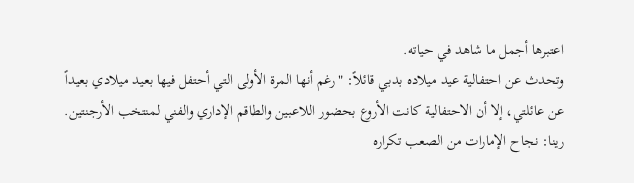اعتبرها أجمل ما شاهد في حياته.
وتحدث عن احتفالية عيد ميلاده بدبي قائلاً: "رغم أنها المرة الأولى التي أحتفل فيها بعيد ميلادي بعيداً عن عائلتي، إلا أن الاحتفالية كانت الأروع بحضور اللاعبين والطاقم الإداري والفني لمنتخب الأرجنتين.
رينا: نجاح الإمارات من الصعب تكراره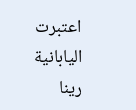اعتبرت اليابانية رينا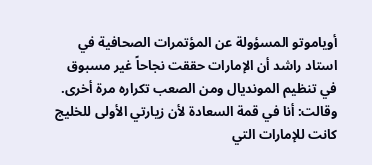أوياموتو المسؤولة عن المؤتمرات الصحافية في استاد راشد أن الإمارات حققت نجاحاً غير مسبوق في تنظيم المونديال ومن الصعب تكراره مرة أخرى. وقالت: أنا في قمة السعادة لأن زيارتي الأولى للخليج كانت للإمارات التي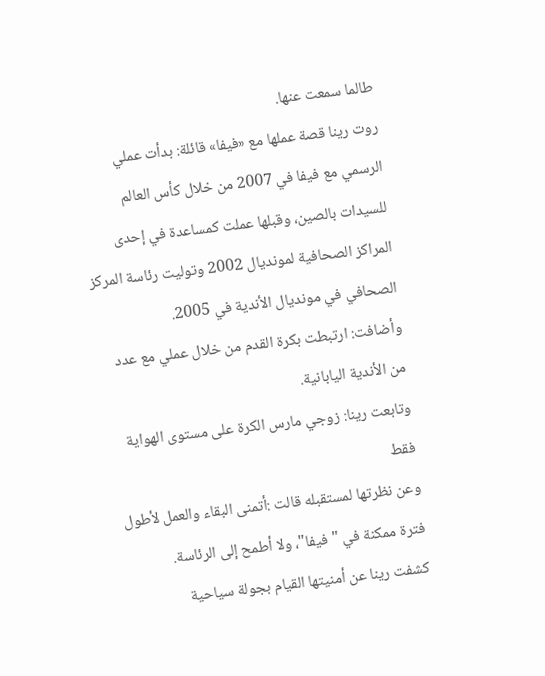طالما سمعت عنها.
روت رينا قصة عملها مع «فيفا» قائلة: بدأت عملي الرسمي مع فيفا في 2007 من خلال كأس العالم للسيدات بالصين، وقبلها عملت كمساعدة في إحدى المراكز الصحافية لمونديال 2002 وتوليت رئاسة المركز الصحافي في مونديال الأندية في 2005.
وأضافت: ارتبطت بكرة القدم من خلال عملي مع عدد من الأندية اليابانية.
وتابعت رينا: زوجي مارس الكرة على مستوى الهواية فقط
وعن نظرتها لمستقبله قالت :أتمنى البقاء والعمل لأطول فترة ممكنة في " فيفا"، ولا أطمح إلى الرئاسة.
كشفت رينا عن أمنيتها القيام بجولة سياحية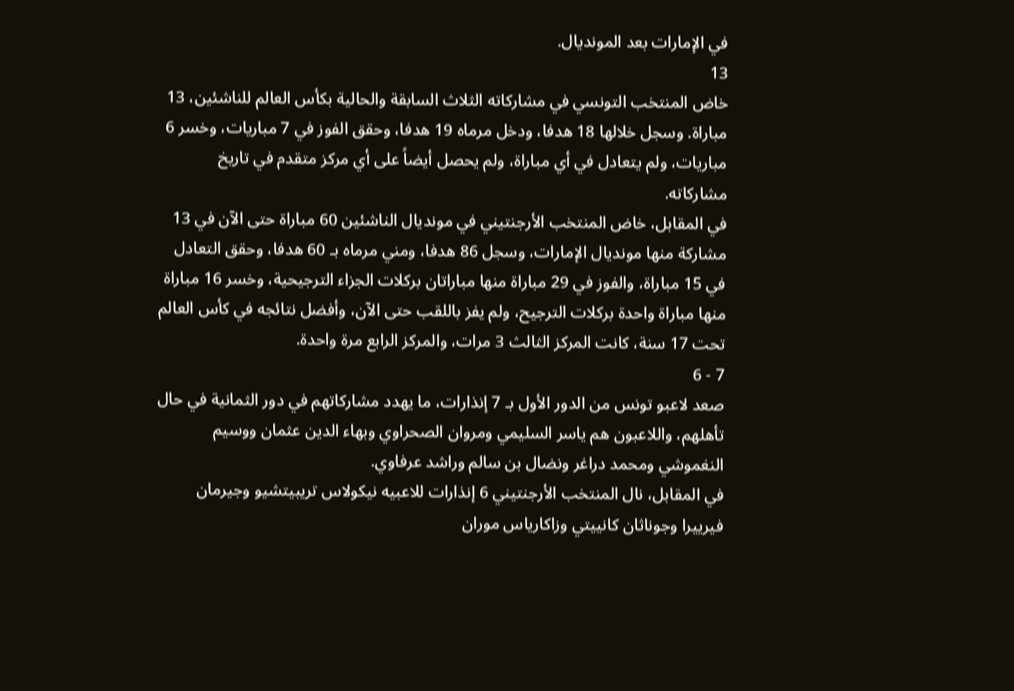في الإمارات بعد المونديال.
13
خاض المنتخب التونسي في مشاركاته الثلاث السابقة والحالية بكأس العالم للناشئين، 13 مباراة. وسجل خلالها 18 هدفا، ودخل مرماه 19 هدفا، وحقق الفوز في 7 مباريات، وخسر 6 مباريات، ولم يتعادل في أي مباراة، ولم يحصل أيضاً على أي مركز متقدم في تاريخ مشاركاته.
في المقابل، خاض المنتخب الأرجنتيني في مونديال الناشئين 60 مباراة حتى الآن في 13 مشاركة منها مونديال الإمارات، وسجل 86 هدفا، ومني مرماه بـ 60 هدفا، وحقق التعادل في 15 مباراة، والفوز في 29 مباراة منها مباراتان بركلات الجزاء الترجيحية، وخسر 16 مباراة منها مباراة واحدة بركلات الترجيح، ولم يفز باللقب حتى الآن، وأفضل نتائجه في كأس العالم تحت 17 سنة، كانت المركز الثالث 3 مرات، والمركز الرابع مرة واحدة.
7 - 6
صعد لاعبو تونس من الدور الأول بـ 7 إنذارات، ما يهدد مشاركاتهم في دور الثمانية في حال تأهلهم، واللاعبون هم ياسر السليمي ومروان الصحراوي وبهاء الدين عثمان ووسيم النغموشي ومحمد دراغر ونضال بن سالم وراشد عرفاوي.
في المقابل، نال المنتخب الأرجنتيني 6 إنذارات للاعبيه نيكولاس تريبيتشيو وجيرمان فيرييرا وجوناثان كانييتي وزاكارياس موران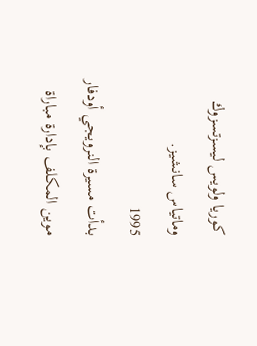كوريا ولويس ليسزتسزوك وماتياس سانشيز.
1995
بدأت مسيرة النرويجي أودفار موين المكلف بإدارة مباراة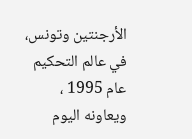الأرجنتين وتونس، في عالم التحكيم عام 1995 ، ويعاونه اليوم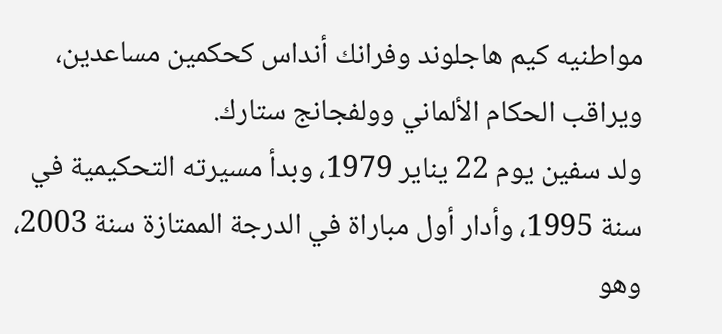مواطنيه كيم هاجلوند وفرانك أنداس كحكمين مساعدين، ويراقب الحكام الألماني وولفجانج ستارك.
ولد سفين يوم 22 يناير 1979، وبدأ مسيرته التحكيمية في سنة 1995، وأدار أول مباراة في الدرجة الممتازة سنة 2003، وهو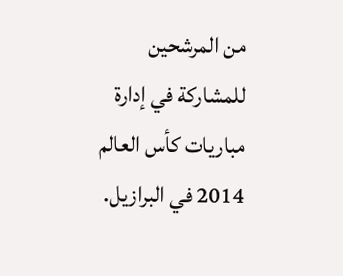من المرشحين للمشاركة في إدارة مباريات كأس العالم 2014 في البرازيل.